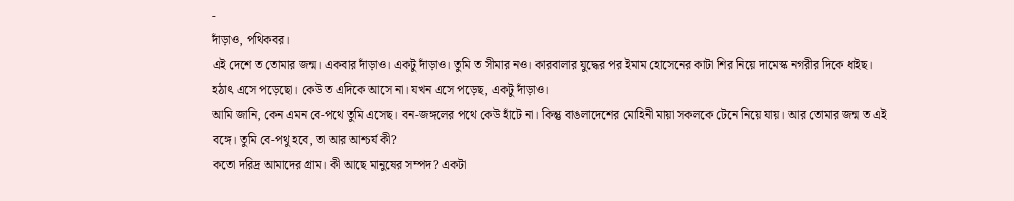-
দাঁড়াও, পথিকবর।
এই দেশে ত তোমার জন্ম। একবার দাঁড়াও। একটু দাঁড়াও। তুমি ত সীমার নও। কারবালার যুদ্ধের পর ইমাম হোসেনের কাটা শির নিয়ে দামেস্ক নগরীর দিকে ধাইছ। হঠাৎ এসে পড়েছো। কেউ ত এদিকে আসে না। যখন এসে পড়েছ, একটু দাঁড়াও।
আমি জানি, কেন এমন বে-পথে তুমি এসেছ। বন-জঙ্গলের পথে কেউ হাঁটে না। কিন্তু বাঙলাদেশের মোহিনী মায়া সকলকে টেনে নিয়ে যায়। আর তোমার জন্ম ত এই বঙ্গে। তুমি বে-পথু হবে, তা আর আশ্চর্য কী?
কতো দরিদ্র আমাদের গ্রাম। কী আছে মানুষের সম্পদ? একটা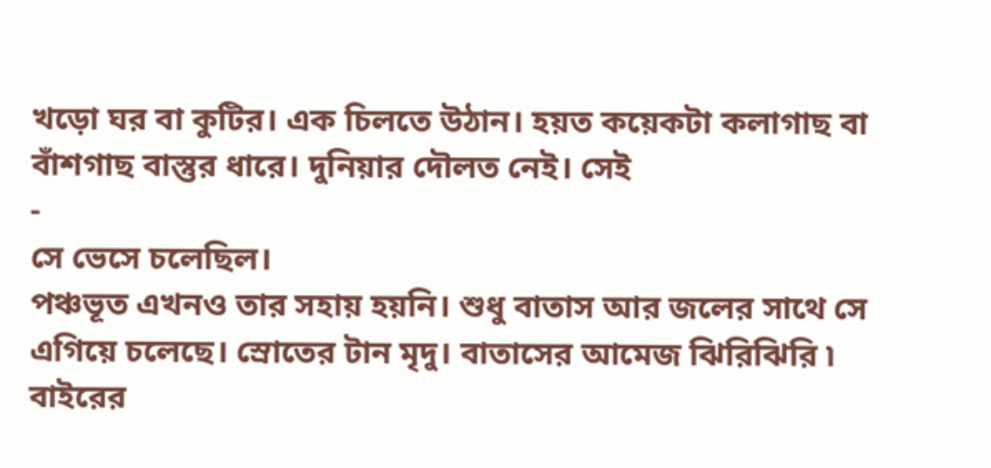খড়ো ঘর বা কুটির। এক চিলতে উঠান। হয়ত কয়েকটা কলাগাছ বা বাঁশগাছ বাস্তুর ধারে। দুনিয়ার দৌলত নেই। সেই
-
সে ভেসে চলেছিল।
পঞ্চভূত এখনও তার সহায় হয়নি। শুধু বাতাস আর জলের সাথে সে এগিয়ে চলেছে। স্রোতের টান মৃদু। বাতাসের আমেজ ঝিরিঝিরি ৷ বাইরের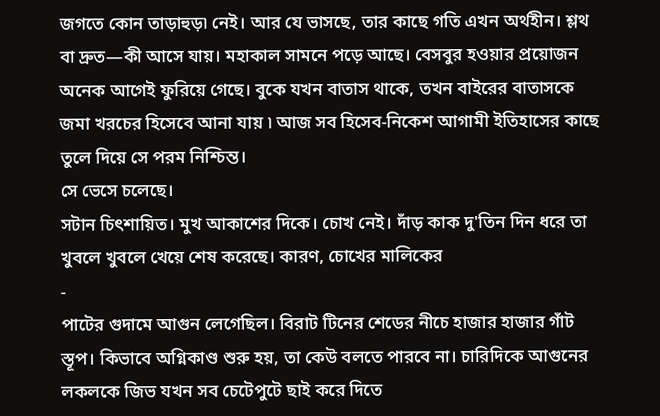জগতে কোন তাড়াহুড়৷ নেই। আর যে ভাসছে, তার কাছে গতি এখন অর্থহীন। শ্লথ বা দ্রুত—কী আসে যায়। মহাকাল সামনে পড়ে আছে। বেসবুর হওয়ার প্রয়োজন অনেক আগেই ফুরিয়ে গেছে। বুকে যখন বাতাস থাকে, তখন বাইরের বাতাসকে জমা খরচের হিসেবে আনা যায় ৷ আজ সব হিসেব-নিকেশ আগামী ইতিহাসের কাছে তুলে দিয়ে সে পরম নিশ্চিন্ত।
সে ভেসে চলেছে।
সটান চিৎশায়িত। মুখ আকাশের দিকে। চোখ নেই। দাঁড় কাক দু'তিন দিন ধরে তা খুবলে খুবলে খেয়ে শেষ করেছে। কারণ, চোখের মালিকের
-
পাটের গুদামে আগুন লেগেছিল। বিরাট টিনের শেডের নীচে হাজার হাজার গাঁট স্তূপ। কিভাবে অগ্নিকাণ্ড শুরু হয়, তা কেউ বলতে পারবে না। চারিদিকে আগুনের লকলকে জিভ যখন সব চেটেপুটে ছাই করে দিতে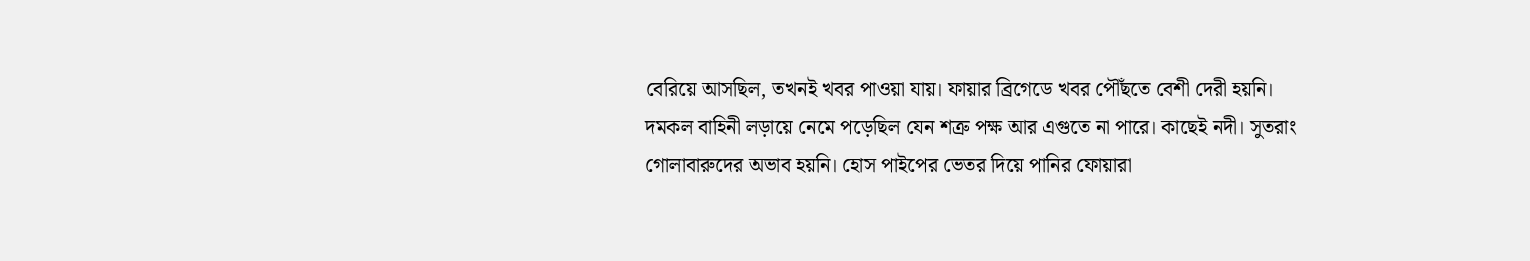বেরিয়ে আসছিল, তখনই খবর পাওয়া যায়। ফায়ার ব্রিগেডে খবর পৌঁছতে বেশী দেরী হয়নি।
দমকল বাহিনী লড়ায়ে নেমে পড়েছিল যেন শত্রু পক্ষ আর এগুতে না পারে। কাছেই নদী। সুতরাং গোলাবারুদের অভাব হয়নি। হোস পাইপের ভেতর দিয়ে পানির ফোয়ারা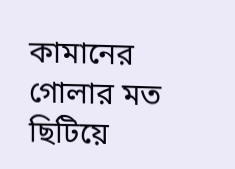কামানের গোলার মত ছিটিয়ে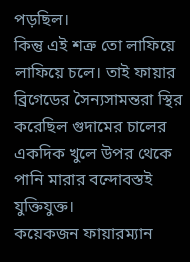পড়ছিল।
কিন্তু এই শত্ৰু তো লাফিয়ে লাফিয়ে চলে। তাই ফায়ার ব্রিগেডের সৈন্যসামন্তরা স্থির করেছিল গুদামের চালের একদিক খুলে উপর থেকে পানি মারার বন্দোবস্তই যুক্তিযুক্ত।
কয়েকজন ফায়ারম্যান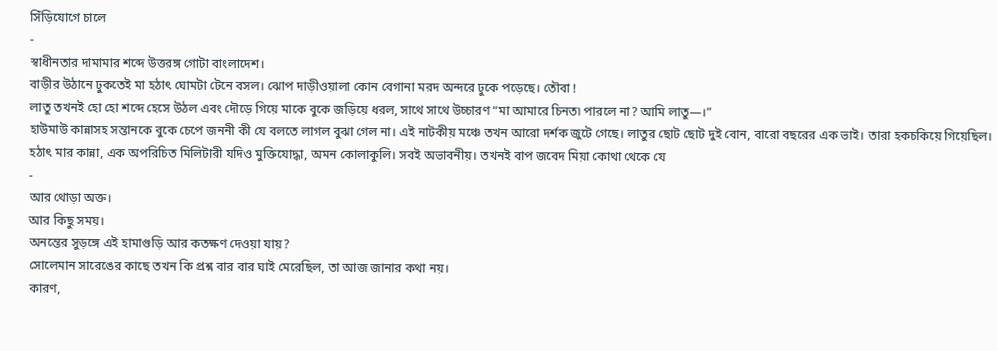সিঁড়িযোগে চালে
-
স্বাধীনতার দামামার শব্দে উত্তরঙ্গ গোটা বাংলাদেশ।
বাড়ীর উঠানে ঢুকতেই মা হঠাৎ ঘোমটা টেনে বসল। ঝোপ দাড়ীওয়ালা কোন বেগানা মরদ অন্দরে ঢুকে পড়েছে। তৌবা !
লাতু তখনই হো হো শব্দে হেসে উঠল এবং দৌড়ে গিয়ে মাকে বুকে জড়িয়ে ধরল, সাথে সাথে উচ্চারণ “মা আমারে চিনত৷ পারলে না? আমি লাতু—।”
হাউমাউ কান্নাসহ সন্তানকে বুকে চেপে জননী কী যে বলতে লাগল বুঝা গেল না। এই নাটকীয় মঞ্চে তখন আরো দর্শক জুটে গেছে। লাতুর ছোট ছোট দুই বোন, বারো বছরের এক ভাই। তারা হকচকিয়ে গিয়েছিল। হঠাৎ মার কান্না, এক অপরিচিত মিলিটারী যদিও মুক্তিযোদ্ধা, অমন কোলাকুলি। সবই অভাবনীয়। তখনই বাপ জবেদ মিয়া কোথা থেকে যে
-
আর থোড়া অক্ত।
আর কিছু সময়।
অনন্তের সুড়ঙ্গে এই হামাগুড়ি আর কতক্ষণ দেওয়া যায়?
সোলেমান সারেঙের কাছে তখন কি প্রশ্ন বার বার ঘাই মেরেছিল, তা আজ জানার কথা নয়।
কারণ,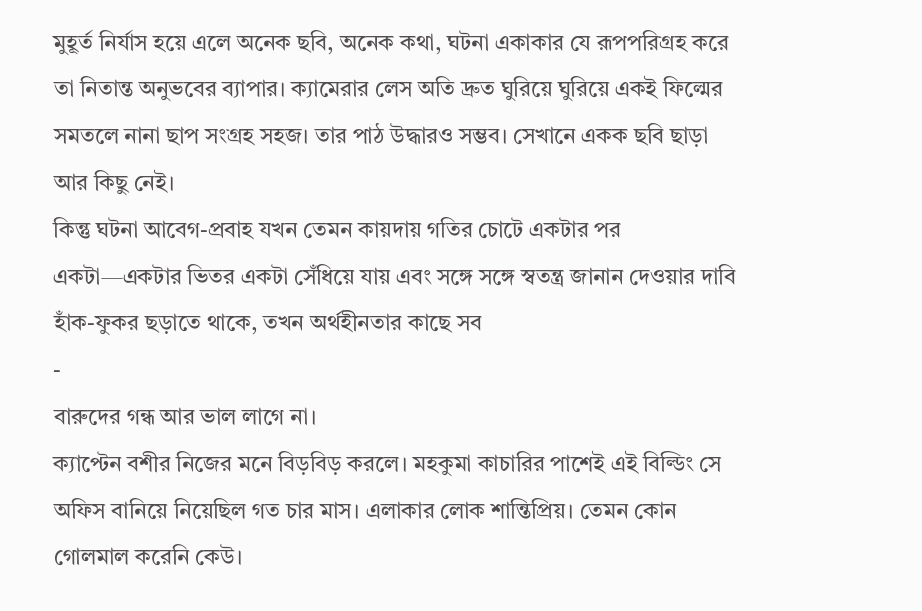মুহূর্ত নির্যাস হয়ে এলে অনেক ছবি, অনেক কথা, ঘটনা একাকার যে রূপপরিগ্রহ করে তা নিতান্ত অনুভবের ব্যাপার। ক্যামেরার লেস অতি দ্রুত ঘুরিয়ে ঘুরিয়ে একই ফিল্মের সমতলে নানা ছাপ সংগ্রহ সহজ। তার পাঠ উদ্ধারও সম্ভব। সেখানে একক ছবি ছাড়া আর কিছু নেই।
কিন্তু ঘটনা আবেগ-প্রবাহ যখন তেমন কায়দায় গতির চোটে একটার পর একটা—একটার ভিতর একটা সেঁধিয়ে যায় এবং সঙ্গে সঙ্গে স্বতন্ত্র জানান দেওয়ার দাবি হাঁক-ফুকর ছড়াতে থাকে, তখন অর্থহীনতার কাছে সব
-
বারুদের গন্ধ আর ভাল লাগে না।
ক্যাপ্টেন বশীর নিজের মনে বিড়বিড় করলে। মহকুমা কাচারির পাশেই এই বিল্ডিং সে অফিস বানিয়ে নিয়েছিল গত চার মাস। এলাকার লোক শান্তিপ্রিয়। তেমন কোন গোলমাল করেনি কেউ।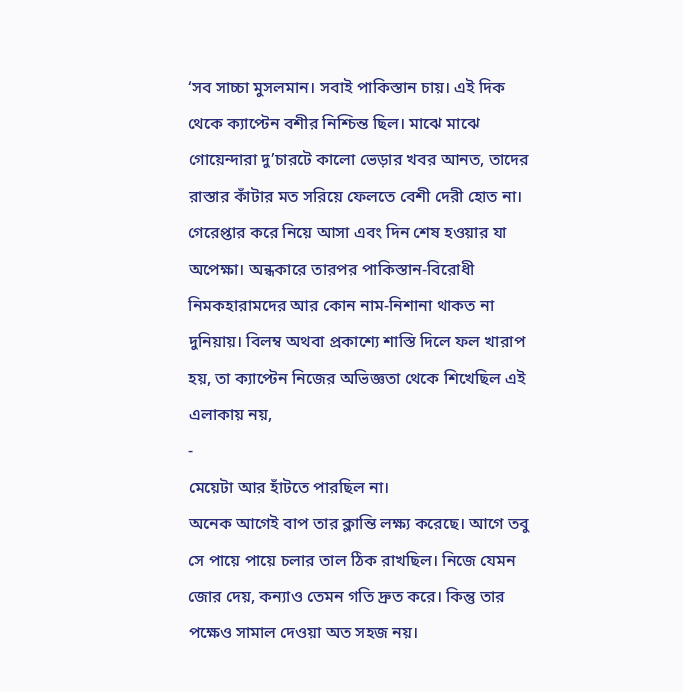‘সব সাচ্চা মুসলমান। সবাই পাকিস্তান চায়। এই দিক থেকে ক্যাপ্টেন বশীর নিশ্চিন্ত ছিল। মাঝে মাঝে গোয়েন্দারা দু’চারটে কালো ভেড়ার খবর আনত, তাদের রাস্তার কাঁটার মত সরিয়ে ফেলতে বেশী দেরী হোত না। গেরেপ্তার করে নিয়ে আসা এবং দিন শেষ হওয়ার যা অপেক্ষা। অন্ধকারে তারপর পাকিস্তান-বিরোধী নিমকহারামদের আর কোন নাম-নিশানা থাকত না দুনিয়ায়। বিলম্ব অথবা প্রকাশ্যে শাস্তি দিলে ফল খারাপ হয়, তা ক্যাপ্টেন নিজের অভিজ্ঞতা থেকে শিখেছিল এই এলাকায় নয়,
-
মেয়েটা আর হাঁটতে পারছিল না।
অনেক আগেই বাপ তার ক্লান্তি লক্ষ্য করেছে। আগে তবু সে পায়ে পায়ে চলার তাল ঠিক রাখছিল। নিজে যেমন জোর দেয়, কন্যাও তেমন গতি দ্রুত করে। কিন্তু তার পক্ষেও সামাল দেওয়া অত সহজ নয়।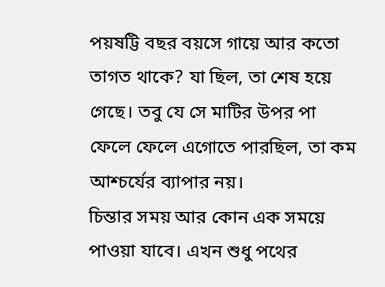পয়ষট্টি বছর বয়সে গায়ে আর কতো তাগত থাকে? যা ছিল, তা শেষ হয়ে গেছে। তবু যে সে মাটির উপর পা ফেলে ফেলে এগোতে পারছিল, তা কম আশ্চর্যের ব্যাপার নয়।
চিন্তার সময় আর কোন এক সময়ে পাওয়া যাবে। এখন শুধু পথের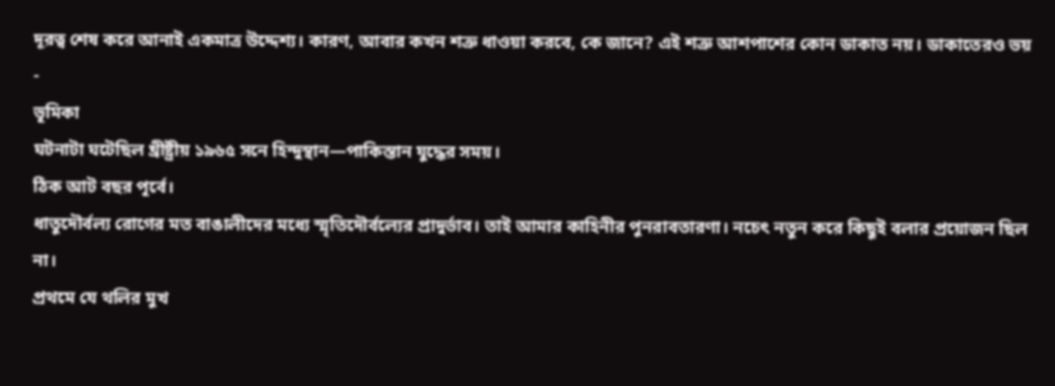দূরত্ব শেষ করে আনাই একমাত্র উদ্দেশ্য। কারণ, আবার কখন শত্রু ধাওয়া করবে, কে জানে? এই শত্রু আশপাশের কোন ডাকাত নয়। ডাকাতেরও ভয়
-
ভূমিকা
ঘটনাটা ঘটেছিল খ্ৰীষ্ট্রীয় ১৯৬৫ সনে হিন্দুস্থান—পাকিস্তান যুদ্ধের সময়।
ঠিক আট বছর পূর্বে।
ধাতুদৌর্বল্য রোগের মত বাঙালীদের মধ্যে স্মৃতিদৌর্বল্যের প্রাদুর্ভাব। তাই আমার কাহিনীর পুনরাবতারণা। নচেৎ নতুন করে কিছুই বলার প্রয়োজন ছিল না।
প্রথমে যে থলির মুখ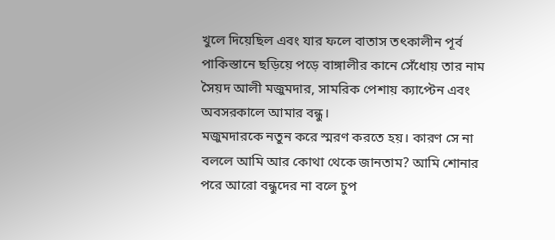খুলে দিয়েছিল এবং যার ফলে বাতাস তৎকালীন পূর্ব পাকিস্তানে ছড়িয়ে পড়ে বাঙ্গালীর কানে সেঁধোয় তার নাম সৈয়দ আলী মজুমদার, সামরিক পেশায় ক্যাপ্টেন এবং অবসরকালে আমার বন্ধু।
মজুমদারকে নতুন করে স্মরণ করতে হয়। কারণ সে না বললে আমি আর কোথা থেকে জানতাম? আমি শোনার পরে আরো বন্ধুদের না বলে চুপ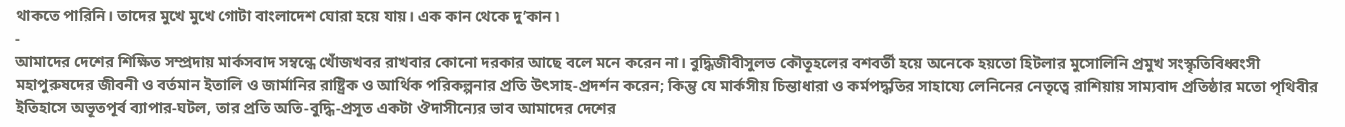থাকতে পারিনি। তাদের মুখে মুখে গোটা বাংলাদেশ ঘোরা হয়ে যায়। এক কান থেকে দু’কান ৷
-
আমাদের দেশের শিক্ষিত সম্প্রদায় মার্কসবাদ সম্বন্ধে খোঁজখবর রাখবার কোনো দরকার আছে বলে মনে করেন না। বুদ্ধিজীবীসুলভ কৌতূহলের বশবর্তী হয়ে অনেকে হয়তো হিটলার মুসোলিনি প্রমুখ সংস্কৃতিবিধ্বংসী মহাপুরুষদের জীবনী ও বর্তমান ইতালি ও জার্মানির রাষ্ট্রিক ও আর্থিক পরিকল্পনার প্রতি উৎসাহ-প্রদর্শন করেন; কিন্তু যে মার্কসীয় চিন্তাধারা ও কর্মপদ্ধতির সাহায্যে লেনিনের নেতৃত্বে রাশিয়ায় সাম্যবাদ প্রতিষ্ঠার মতো পৃথিবীর ইতিহাসে অভূতপূর্ব ব্যাপার-ঘটল, তার প্রতি অতি-বুদ্ধি-প্রসূত একটা ঔদাসীন্যের ভাব আমাদের দেশের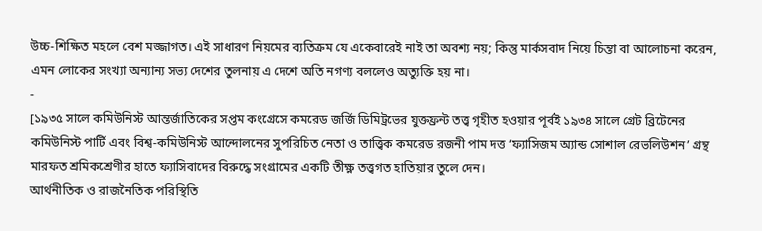উচ্চ-শিক্ষিত মহলে বেশ মজ্জাগত। এই সাধারণ নিয়মের ব্যতিক্রম যে একেবারেই নাই তা অবশ্য নয়; কিন্তু মার্কসবাদ নিয়ে চিন্তা বা আলোচনা করেন, এমন লোকের সংখ্যা অন্যান্য সভ্য দেশের তুলনায় এ দেশে অতি নগণ্য বললেও অত্যুক্তি হয় না।
-
[১৯৩৫ সালে কমিউনিস্ট আন্তর্জাতিকের সপ্তম কংগ্রেসে কমরেড জর্জি ডিমিট্রভের যুক্তফ্রন্ট তত্ত্ব গৃহীত হওয়ার পূর্বই ১৯৩৪ সালে গ্রেট ব্রিটেনের কমিউনিস্ট পার্টি এবং বিশ্ব-কমিউনিস্ট আন্দোলনের সুপরিচিত নেতা ও তাত্ত্বিক কমরেড রজনী পাম দত্ত ‘ফ্যাসিজম অ্যান্ড সোশাল রেভলিউশন’ গ্রন্থ মারফত শ্রমিকশ্রেণীর হাতে ফ্যাসিবাদের বিরুদ্ধে সংগ্রামের একটি তীক্ষ্ণ তত্ত্বগত হাতিয়ার তুলে দেন।
আর্থনীতিক ও রাজনৈতিক পরিস্থিতি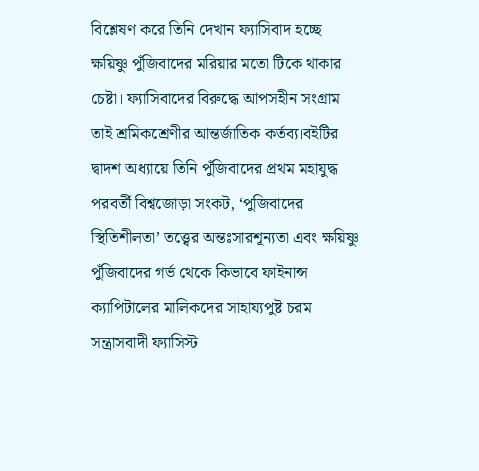বিশ্লেষণ করে তিনি দেখান ফ্যাসিবাদ হচ্ছে ক্ষয়িষ্ণু পুঁজিবাদের মরিয়ার মতো টিকে থাকার চেষ্টা। ফ্যাসিবাদের বিরুদ্ধে আপসহীন সংগ্রাম তাই শ্রমিকশ্রেণীর আন্তর্জাতিক কর্তব্য।বইটির দ্বাদশ অধ্যায়ে তিনি পুঁজিবাদের প্রথম মহাযুদ্ধ পরবর্তী বিশ্বজোড়া সংকট, ‘পুজিবাদের স্থিতিশীলতা’ তত্ত্বের অন্তঃসারশূন্যতা এবং ক্ষয়িষ্ণু পুঁজিবাদের গর্ভ থেকে কিভাবে ফাইনান্স ক্যাপিটালের মালিকদের সাহায্যপুষ্ট চরম সন্ত্রাসবাদী ফ্যাসিস্ট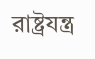রাষ্ট্রযন্ত্র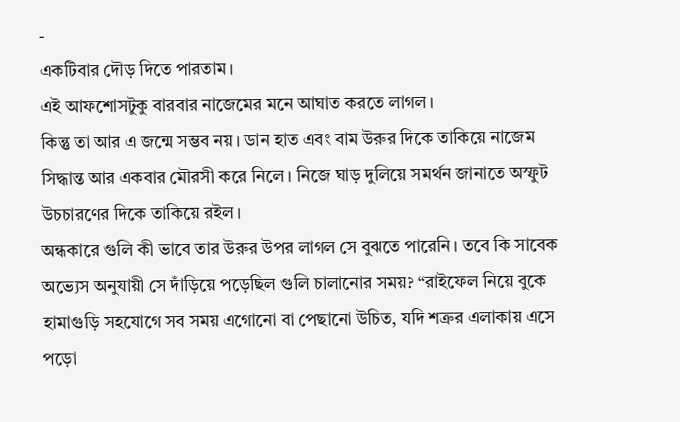-
একটিবার দৌড় দিতে পারতাম।
এই আফশোসটুকু বারবার নাজেমের মনে আঘাত করতে লাগল।
কিন্তু তা আর এ জন্মে সম্ভব নয়। ডান হাত এবং বাম উরুর দিকে তাকিয়ে নাজেম সিদ্ধান্ত আর একবার মৌরসী করে নিলে। নিজে ঘাড় দুলিয়ে সমর্থন জানাতে অস্ফুট উচচারণের দিকে তাকিয়ে রইল।
অন্ধকারে গুলি কী ভাবে তার উরুর উপর লাগল সে বুঝতে পারেনি। তবে কি সাবেক অভ্যেস অনুযায়ী সে দাঁড়িয়ে পড়েছিল গুলি চালানোর সময়? “রাইফেল নিয়ে বুকে হামাগুড়ি সহযোগে সব সময় এগোনো বা পেছানো উচিত, যদি শত্রুর এলাকায় এসে পড়ো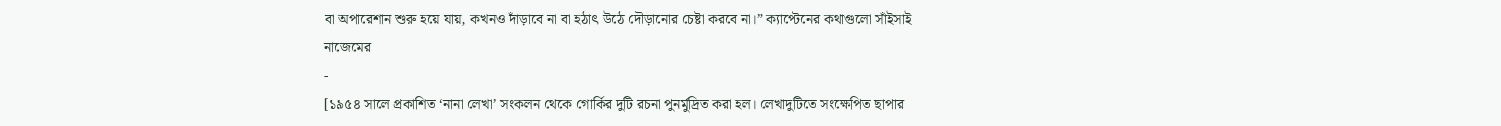বা অপারেশান শুরু হয়ে যায়, কখনও দাঁড়াবে না বা হঠাৎ উঠে দৌড়ানোর চেষ্টা করবে না।” ক্যাপ্টেনের কথাগুলো সাঁইসাই নাজেমের
-
[১৯৫৪ সালে প্রকাশিত ‘নানা লেখা’ সংকলন থেকে গোর্কির দুটি রচনা পুনর্মুদ্রিত করা হল। লেখাদুটিতে সংক্ষেপিত ছাপার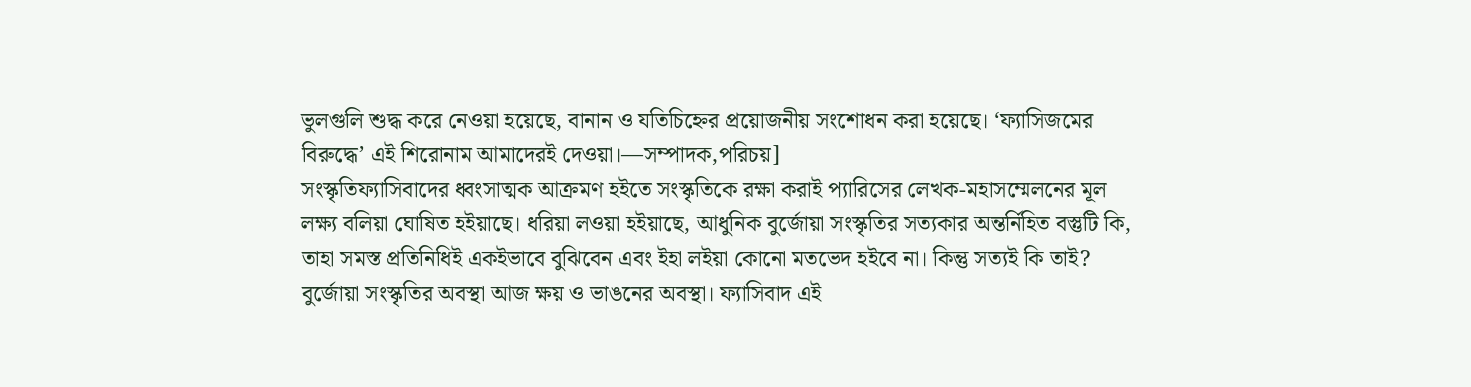ভুলগুলি শুদ্ধ করে নেওয়া হয়েছে, বানান ও যতিচিহ্নের প্রয়োজনীয় সংশোধন করা হয়েছে। ‘ফ্যাসিজমের বিরুদ্ধে’ এই শিরোনাম আমাদেরই দেওয়া।—সম্পাদক,পরিচয়]
সংস্কৃতিফ্যাসিবাদের ধ্বংসাত্মক আক্রমণ হইতে সংস্কৃতিকে রক্ষা করাই প্যারিসের লেখক-মহাসম্মেলনের মূল লক্ষ্য বলিয়া ঘোষিত হইয়াছে। ধরিয়া লওয়া হইয়াছে, আধুনিক বুর্জোয়া সংস্কৃতির সত্যকার অন্তর্নিহিত বস্তুটি কি, তাহা সমস্ত প্রতিনিধিই একইভাবে বুঝিবেন এবং ইহা লইয়া কোনো মতভেদ হইবে না। কিন্তু সত্যই কি তাই?
বুর্জোয়া সংস্কৃতির অবস্থা আজ ক্ষয় ও ভাঙনের অবস্থা। ফ্যাসিবাদ এই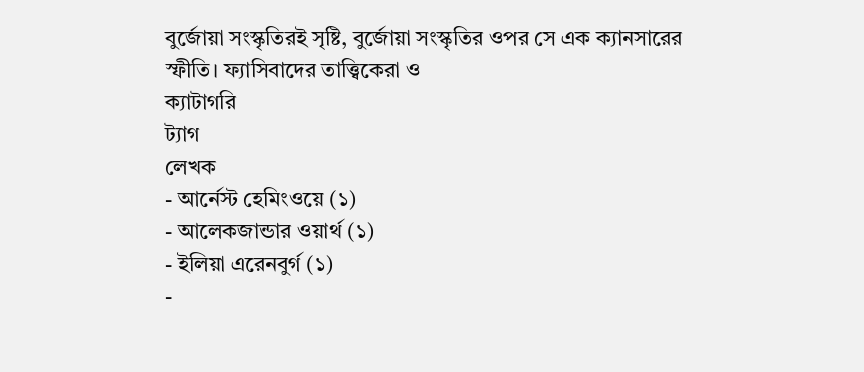বুর্জোয়া সংস্কৃতিরই সৃষ্টি, বুর্জোয়া সংস্কৃতির ওপর সে এক ক্যানসারের স্ফীতি। ফ্যাসিবাদের তাত্ত্বিকেরা ও
ক্যাটাগরি
ট্যাগ
লেখক
- আর্নেস্ট হেমিংওয়ে (১)
- আলেকজান্ডার ওয়ার্থ (১)
- ইলিয়া এরেনবুর্গ (১)
-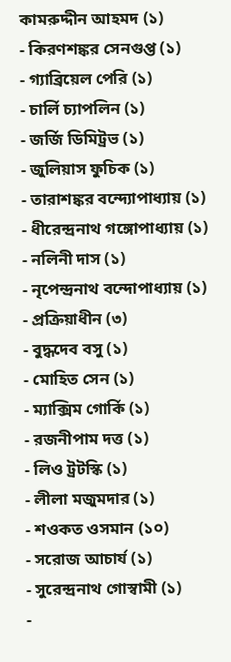কামরুদ্দীন আহমদ (১)
- কিরণশঙ্কর সেনগুপ্ত (১)
- গ্যাব্রিয়েল পেরি (১)
- চার্লি চ্যাপলিন (১)
- জর্জি ডিমিট্রভ (১)
- জুলিয়াস ফুচিক (১)
- তারাশঙ্কর বন্দ্যোপাধ্যায় (১)
- ধীরেন্দ্রনাথ গঙ্গোপাধ্যায় (১)
- নলিনী দাস (১)
- নৃপেন্দ্রনাথ বন্দোপাধ্যায় (১)
- প্রক্রিয়াধীন (৩)
- বুদ্ধদেব বসু (১)
- মোহিত সেন (১)
- ম্যাক্সিম গোর্কি (১)
- রজনীপাম দত্ত (১)
- লিও ট্রটস্কি (১)
- লীলা মজুমদার (১)
- শওকত ওসমান (১০)
- সরোজ আচার্য (১)
- সুরেন্দ্রনাথ গোস্বামী (১)
-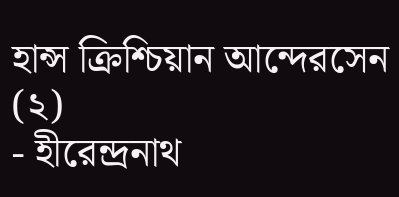হান্স ক্রিশ্চিয়ান আন্দেরসেন (২)
- হীরেন্দ্রনাথ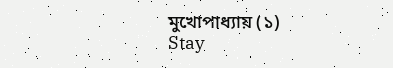মুখোপাধ্যায় (১)
Stay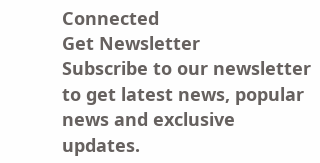Connected
Get Newsletter
Subscribe to our newsletter to get latest news, popular news and exclusive updates.